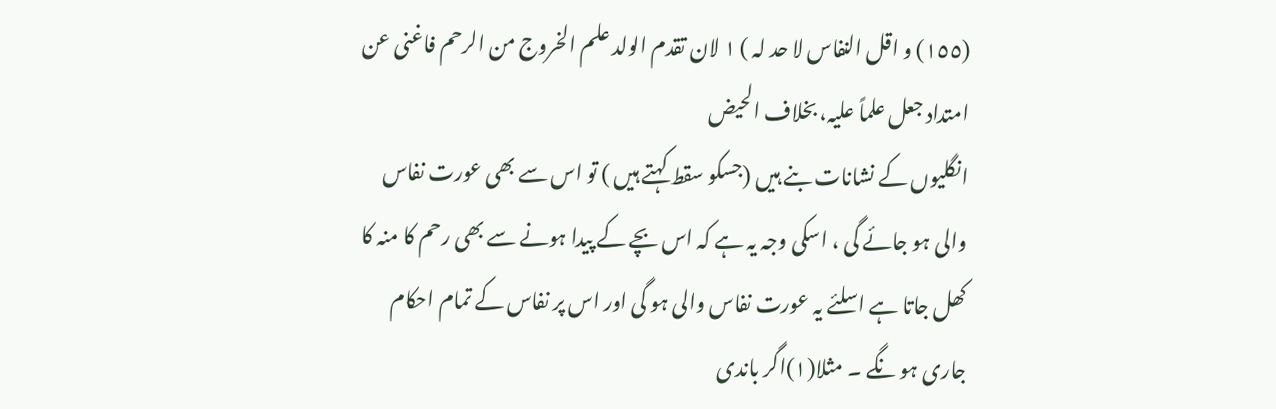(١٥٥) و اقل النفاس لا حد لہ ) ١ لان تقدم الولد علم الخروج من الرحم فاغنی عن امتداد جعل علماً علیہ، بخلاف الحیض
انگلیوں کے نشانات بنے ہیں (جسکو سقط کہتے ہیں ) تو اس سے بھی عورت نفاس والی ہو جائے گی ، اسکی وجہ یہ ہے کہ اس بچے کے پیدا ہونے سے بھی رحم کا منہ کا کھل جاتا ہے اسلئے یہ عورت نفاس والی ہو گی اور اس پر نفاس کے تمام احکام جاری ہو نگے ۔ مثلا(١)اگر باندی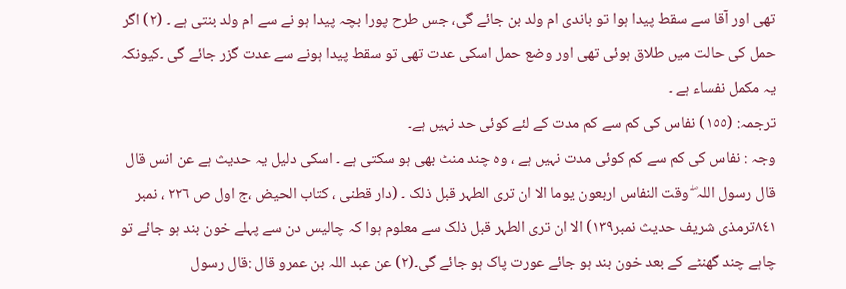تھی اور آقا سے سقط پیدا ہوا تو باندی ام ولد بن جائے گی، جس طرح پورا بچہ پیدا ہو نے سے ام ولد بنتی ہے ۔ (٢) اگر حمل کی حالت میں طلاق ہوئی تھی اور وضع حمل اسکی عدت تھی تو سقط پیدا ہونے سے عدت گزر جائے گی ۔کیونکہ یہ مکمل نفساء ہے ۔
ترجمہ: (١٥٥) نفاس کی کم سے کم مدت کے لئے کوئی حد نہیں ہے۔
وجہ : نفاس کی کم سے کم کوئی مدت نہیں ہے ، وہ چند منٹ بھی ہو سکتی ہے ۔ اسکی دلیل یہ حدیث ہے عن انس قال قال رسول اللہ ۖ وقت النفاس اربعون یوما الا ان تری الطہر قبل ذلک ۔ (دار قطنی ، کتاب الحیض ،ج اول ص ٢٢٦ ، نمبر ٨٤١ترمذی شریف حدیث نمبر١٣٩) الا ان تری الطہر قبل ذلک سے معلوم ہوا کہ چالیس دن سے پہلے خون بند ہو جائے تو چاہے چند گھنٹے کے بعد خون بند ہو جائے عورت پاک ہو جائے گی۔(٢) عن عبد اللہ بن عمرو قال :قال رسول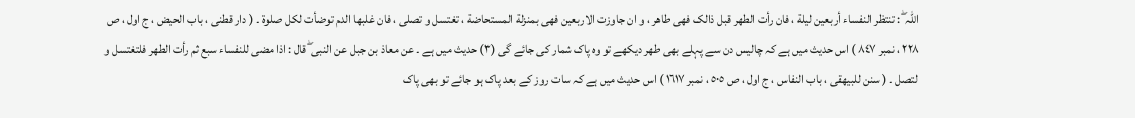اللہ ۖ : تنتظر النفساء أربعین لیلة ، فان رأت الطھر قبل ذالک فھی طاھر ، و ان جاوزت الاربعین فھی بمنزلة المستحاضة ، تغتسل و تصلی ، فان غلبھا الدم توضأت لکل صلوة ۔ ( دار قطنی ، باب الحیض ، ج اول ، ص ٢٢٨ ، نمبر ٨٤٧ ) اس حدیث میں ہے کہ چالیس دن سے پہلے بھی طھر دیکھے تو وہ پاک شمار کی جائے گی (٣) حدیث میں ہے ۔ عن معاذ بن جبل عن النبی ۖ قال : اذا مضی للنفساء سبع ثم رأت الطھر فلتغتسل و لتصل ۔ ( سنن للبیھقی ، باب النفاس ، ج اول ، ص ٥٠٥ ، نمبر ١٦١٧ ) اس حدیث میں ہے کہ سات روز کے بعد پاک ہو جائے تو بھی پاک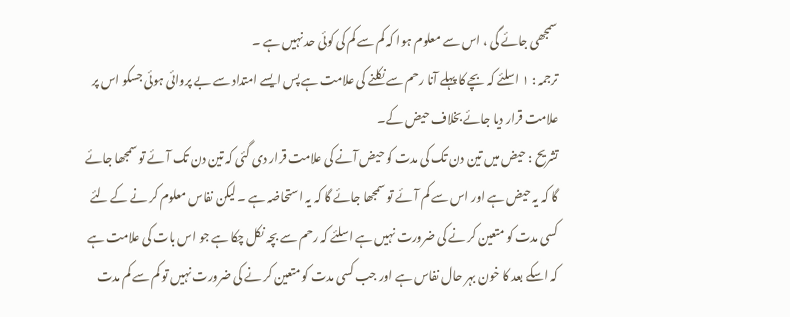سمجھی جائے گی ، اس سے معلوم ہوا کہ کم سے کم کی کوئی حد نہیں ہے ۔
ترجمہ : ١ اسلئے کہ بچے کا پہلے آنا رحم سے نکلنے کی علامت ہے پس ایسے امتداد سے بے پروائی ہوئی جسکو اس پر علامت قرار دیا جائے بخلاف حیض کے۔
تشریح : حیض میں تین دن تک کی مدت کو حیض آنے کی علامت قرار دی گئی کہ تین دن تک آئے تو سمجھا جائے گا کہ یہ حیض ہے اور اس سے کم آئے تو سمجھا جائے گا کہ یہ استحاضہ ہے ۔ لیکن نفاس معلوم کر نے کے لئے کسی مدت کو متعین کر نے کی ضرورت نہیں ہے اسلئے کہ رحم سے بچہ نکل چکا ہے جو اس بات کی علامت ہے کہ اسکے بعد کا خون بہر حال نفاس ہے اور جب کسی مدت کو متعین کر نے کی ضرورت نہیں تو کم سے کم مدت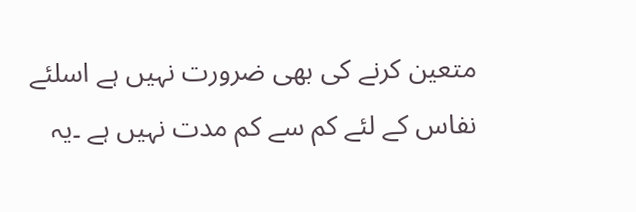متعین کرنے کی بھی ضرورت نہیں ہے اسلئے نفاس کے لئے کم سے کم مدت نہیں ہے ۔یہ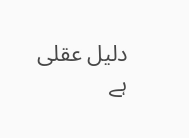دلیل عقلی ہے